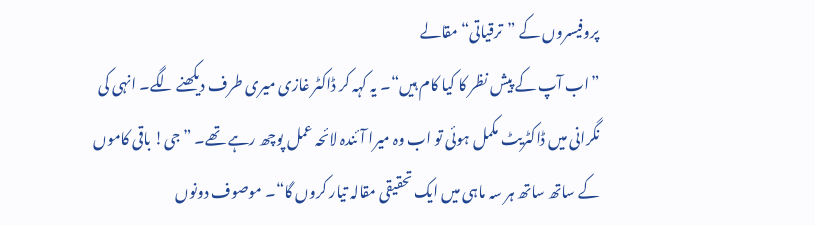پروفیسروں کے ”ترقیاتی“ مقالے
”اب آپ کے پیش نظر کا کیا کام ہیں“۔ یہ کہہ کر ڈاکٹر غازی میری طرف دیکھنے لگے۔ انہی کی نگرانی میں ڈاکٹریٹ مکمل ہوئی تو اب وہ میرا آئندہ لائحہ عمل پوچھ رہے تھے۔ ”جی! باقی کاموں کے ساتھ ساتھ ہر سہ ماہی میں ایک تحقیقی مقالہ تیار کروں گا“۔ موصوف دونوں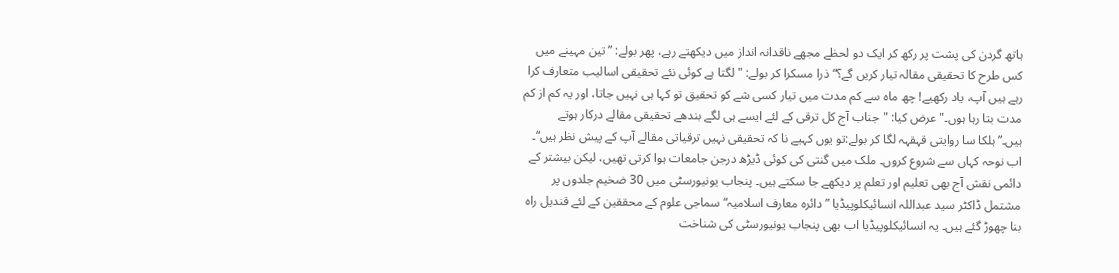ہاتھ گردن کی پشت پر رکھ کر ایک دو لحظے مجھے ناقدانہ انداز میں دیکھتے رہے، پھر بولے: ”تین مہینے میں کس طرح کا تحقیقی مقالہ تیار کریں گے؟“ ذرا مسکرا کر بولے: "لگتا ہے کوئی نئے تحقیقی اسالیب متعارف کرا رہے ہیں آپ، یاد رکھیے! چھ ماہ سے کم مدت میں تیار کسی شے کو تحقیق تو کہا ہی نہیں جاتا، اور یہ کم از کم مدت بتا رہا ہوں۔" عرض کیا: "جناب آج کل ترقی کے لئے ایسے ہی لگے بندھے تحقیقی مقالے درکار ہوتے ہیں۔”ہلکا سا روایتی قہقہہ لگا کر بولے:تو یوں کہیے نا کہ تحقیقی نہیں ترقیاتی مقالے آپ کے پیش نظر ہیں“۔
اب نوحہ کہاں سے شروع کروں۔ ملک میں گنتی کی کوئی ڈیڑھ درجن جامعات ہوا کرتی تھیں، لیکن بیشتر کے دائمی نقش آج بھی تعلیم اور تعلم پر دیکھے جا سکتے ہیں۔ پنجاب یونیورسٹی میں 30 ضخیم جلدوں پر مشتمل ڈاکٹر سید عبداللہ انسائیکلوپیڈیا ”دائرہ معارف اسلامیہ“ سماجی علوم کے محققین کے لئے قندیل راہ بنا چھوڑ گئے ہیں۔ یہ انسائیکلوپیڈیا اب بھی پنجاب یونیورسٹی کی شناخت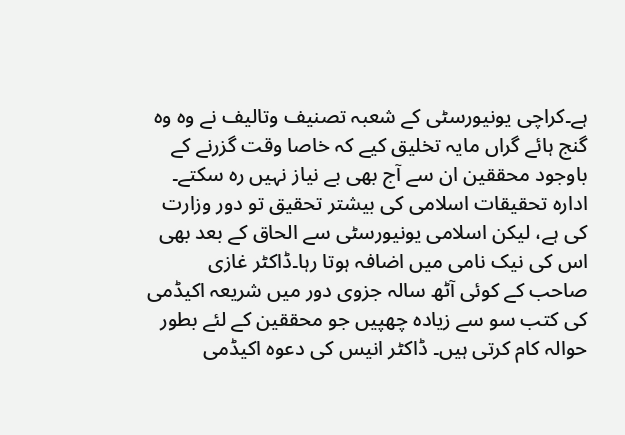ہے۔کراچی یونیورسٹی کے شعبہ تصنیف وتالیف نے وہ وہ گنج ہائے گراں مایہ تخلیق کیے کہ خاصا وقت گزرنے کے باوجود محققین ان سے آج بھی بے نیاز نہیں رہ سکتے۔ ادارہ تحقیقات اسلامی کی بیشتر تحقیق تو دور وزارت کی ہے، لیکن اسلامی یونیورسٹی سے الحاق کے بعد بھی اس کی نیک نامی میں اضافہ ہوتا رہا۔ڈاکٹر غازی صاحب کے کوئی آٹھ سالہ جزوی دور میں شریعہ اکیڈمی کی کتب سو سے زیادہ چھپیں جو محققین کے لئے بطور حوالہ کام کرتی ہیں۔ ڈاکٹر انیس کی دعوہ اکیڈمی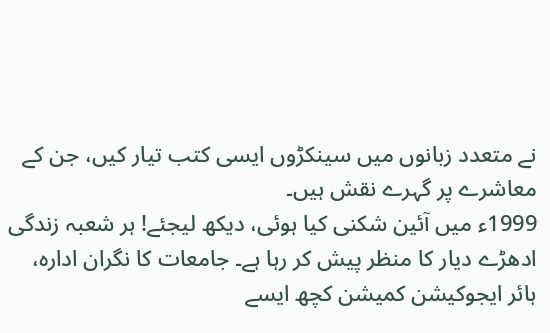نے متعدد زبانوں میں سینکڑوں ایسی کتب تیار کیں، جن کے معاشرے پر گہرے نقش ہیں۔
1999ء میں آئین شکنی کیا ہوئی، دیکھ لیجئے! ہر شعبہ زندگی ادھڑے دیار کا منظر پیش کر رہا ہے۔ جامعات کا نگران ادارہ، ہائر ایجوکیشن کمیشن کچھ ایسے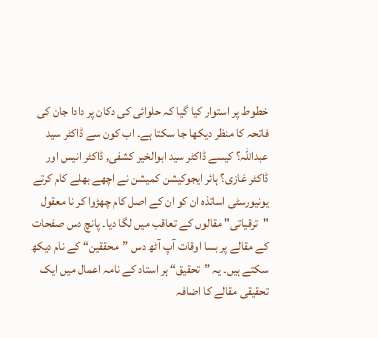خطوط پر استوار کیا گیا کہ حلوائی کی دکان پر دادا جان کی فاتحہ کا منظر دیکھا جا سکتا ہے۔ اب کون سے ڈاکٹر سید عبداللہ؟ کیسے ڈاکٹر سید ابوالخیر کشفی, ڈاکٹر انیس اور ڈاکٹر غازی؟ ہائر ایجوکیشن کمیشن نے اچھے بھلے کام کرتے یونیورسٹی اساتذہ ان کو ان کے اصل کام چھڑوا کر نا معقول "ترقیاتی" مقالوں کے تعاقب میں لگا دیا۔ پانچ دس صفحات کے مقالے پر بسا اوقات آپ آٹھ دس ”محققین“ کے نام دیکھ سکتے ہیں۔ یہ ”تحقیق“ ہر استاد کے نامہ اعمال میں ایک تحقیقی مقالے کا اضافہ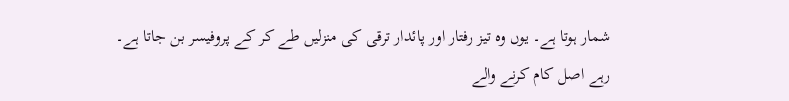شمار ہوتا ہے۔ یوں وہ تیز رفتار اور پائدار ترقی کی منزلیں طے کر کے پروفیسر بن جاتا ہے۔
رہے اصل کام کرنے والے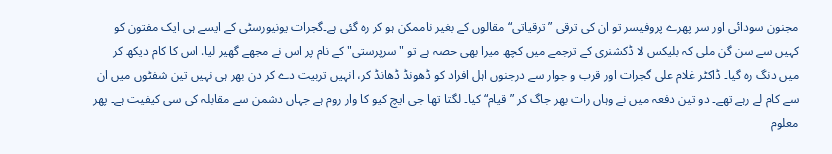مجنون سودائی اور سر پھرے پروفیسر تو ان کی ترقی ”ترقیاتی“ مقالوں کے بغیر ناممکن ہو کر رہ گئی ہے۔گجرات یونیورسٹی کے ایسے ہی ایک مفتون کو کہیں سے سن گن ملی کہ بلیکس لا ڈکشنری کے ترجمے میں کچھ میرا بھی حصہ ہے تو "سرپرستی" کے نام پر اس نے مجھے گھیر لیا. اس کا کام دیکھ کر میں دنگ رہ گیا۔ ڈاکٹر غلام علی گجرات اور قرب و جوار سے درجنوں اہل افراد کو ڈھونڈ ڈھانڈ کر، انہیں تربیت دے کر دن بھر ہی نہیں تین شفٹوں میں ان سے کام لے رہے تھے۔ دو تین دفعہ میں نے وہاں رات بھر جاگ کر ”قیام“ کیا۔ لگتا تھا جی ایچ کیو کا وار روم ہے جہاں دشمن سے مقابلہ کی سی کیفیت ہے۔ پھر معلوم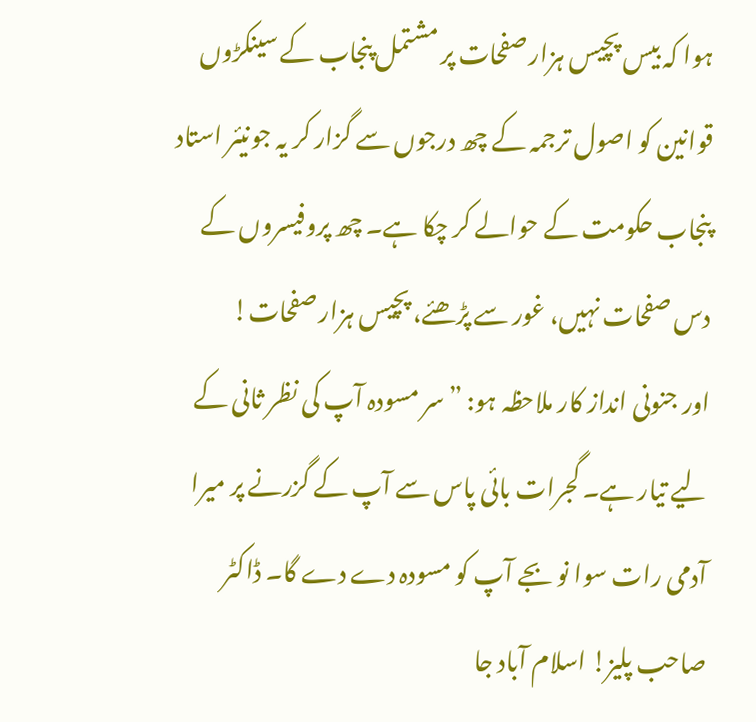ہوا کہ بیس پچیس ہزار صفحات پر مشتمل پنجاب کے سینکڑوں قوانین کو اصول ترجمہ کے چھ درجوں سے گزار کر یہ جونیئر استاد پنجاب حکومت کے حوالے کر چکا ہے۔ چھ پروفیسروں کے دس صفحات نہیں، غور سے پڑھئے، پچیس ہزار صفحات!
اور جنونی انداز کار ملاحظہ ہو: ”سر مسودہ آپ کی نظر ثانی کے لیے تیار ہے۔ گجرات بائی پاس سے آپ کے گزرنے پر میرا آدمی رات سوا نو بجے آپ کو مسودہ دے دے گا۔ ڈاکٹر صاحب پلیز! اسلام آباد جا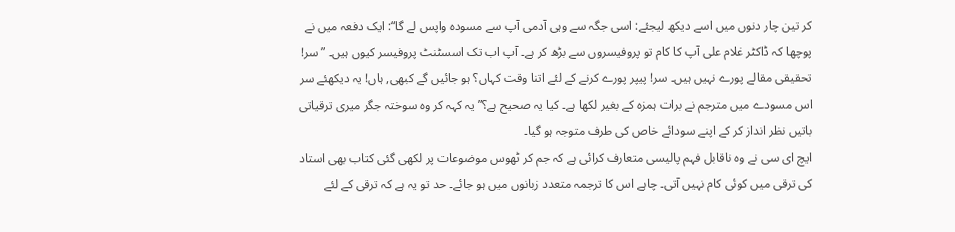کر تین چار دنوں میں اسے دیکھ لیجئے: اسی جگہ سے وہی آدمی آپ سے مسودہ واپس لے گا“: ایک دفعہ میں نے پوچھا کہ ڈاکٹر غلام علی آپ کا کام تو پروفیسروں سے بڑھ کر ہے۔ آپ اب تک اسسٹنٹ پروفیسر کیوں ہیں۔ ”سر! تحقیقی مقالے پورے نہیں ہیں۔ سر! پیپر پورے کرنے کے لئے اتنا وقت کہاں؟ ہو جائیں گے کبھی, ہاں! یہ دیکھئے سر اس مسودے میں مترجم نے برات ہمزہ کے بغیر لکھا ہے۔ کیا یہ صحیح ہے؟”یہ کہہ کر وہ سوختہ جگر میری ترقیاتی باتیں نظر انداز کر کے اپنے سودائے خاص کی طرف متوجہ ہو گیا۔
ایچ ای سی نے وہ ناقابل فہم پالیسی متعارف کرائی ہے کہ جم کر ٹھوس موضوعات پر لکھی گئی کتاب بھی استاد کی ترقی میں کوئی کام نہیں آتی۔ چاہے اس کا ترجمہ متعدد زبانوں میں ہو جائے۔ حد تو یہ ہے کہ ترقی کے لئے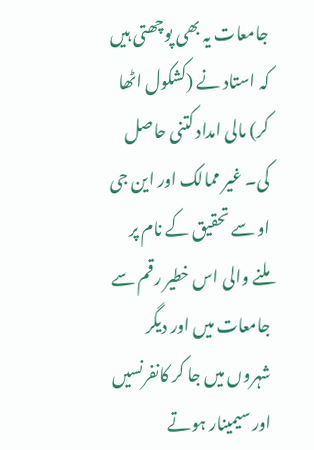جامعات یہ بھی پوچھتی ہیں کہ استاد نے (کشکول اٹھا کر) مالی امداد کتنی حاصل کی۔ غیر ممالک اور این جی او سے تحقیق کے نام پر ملنے والی اس خطیر رقم سے جامعات میں اور دیگر شہروں میں جا کر کانفرنسیں اور سیمینار ہوتے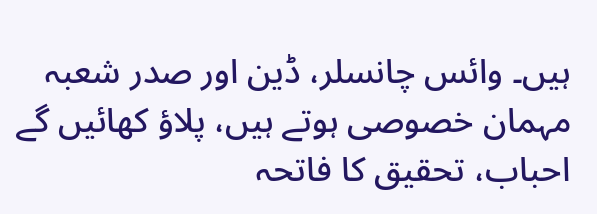ہیں۔ وائس چانسلر، ڈین اور صدر شعبہ مہمان خصوصی ہوتے ہیں، پلاؤ کھائیں گے احباب، تحقیق کا فاتحہ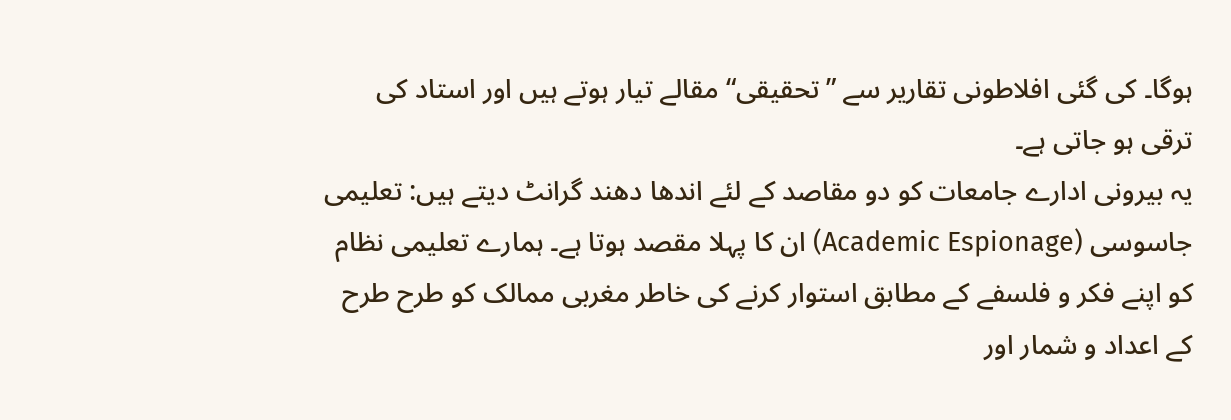ہوگا۔ کی گئی افلاطونی تقاریر سے ”تحقیقی“ مقالے تیار ہوتے ہیں اور استاد کی ترقی ہو جاتی ہے۔
یہ بیرونی ادارے جامعات کو دو مقاصد کے لئے اندھا دھند گرانٹ دیتے ہیں: تعلیمی جاسوسی (Academic Espionage) ان کا پہلا مقصد ہوتا ہے۔ ہمارے تعلیمی نظام کو اپنے فکر و فلسفے کے مطابق استوار کرنے کی خاطر مغربی ممالک کو طرح طرح کے اعداد و شمار اور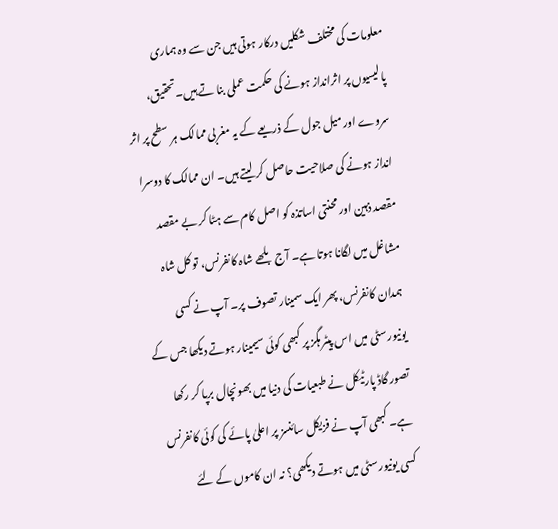معلومات کی مختلف شکلیں درکار ہوتی ہیں جن سے وہ ہماری پالیسیوں پر اثرانداز ہونے کی حکمت عملی بنا تے ہیں۔تحقیق، سروے اور میل جول کے ذریعے کے یہ مغربی ممالک ہر سطح پر اثر انداز ہونے کی صلاحیت حاصل کر لیتے ہیں۔ ان ممالک کا دوسرا مقصد ذہین اور محنتی اساتذہ کو اصل کام سے ہٹا کر بے مقصد مشاغل میں لگانا ہوتا ہے۔ آج بلھے شاہ کانفرنس، تو کل شاہ ہمدان کانفرنس، پھر ایک سمینار تصوف پر۔ آپ نے کسی یونیورسٹی میں اس پیٹر ہگز پر کبھی کوئی سیمینار ہوتے دیکھا جس کے تصور گاڈ پارٹیکل نے طبعیات کی دنیا میں بھونچال برپا کر رکھا ہے۔ کبھی آپ نے فزیکل سائنسز پر اعلیٰ پائے کی کوئی کانفرنس کسی یونیورسٹی میں ہوتے دیکھی؟ نہ ان کاموں کے لئے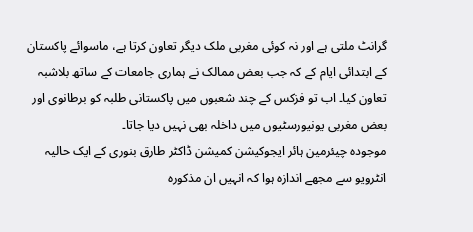گرانٹ ملتی ہے اور نہ کوئی مغربی ملک دیگر تعاون کرتا ہے، ماسوائے پاکستان کے ابتدائی ایام کے کہ جب بعض ممالک نے ہماری جامعات کے ساتھ بلاشبہ تعاون کیا۔ اب تو فزکس کے چند شعبوں میں پاکستانی طلبہ کو برطانوی اور بعض مغربی یونیورسٹیوں میں داخلہ بھی نہیں دیا جاتا۔
موجودہ چیئرمین ہائر ایجوکیشن کمیشن ڈاکٹر طارق بنوری کے ایک حالیہ انٹرویو سے مجھے اندازہ ہوا کہ انہیں ان مذکورہ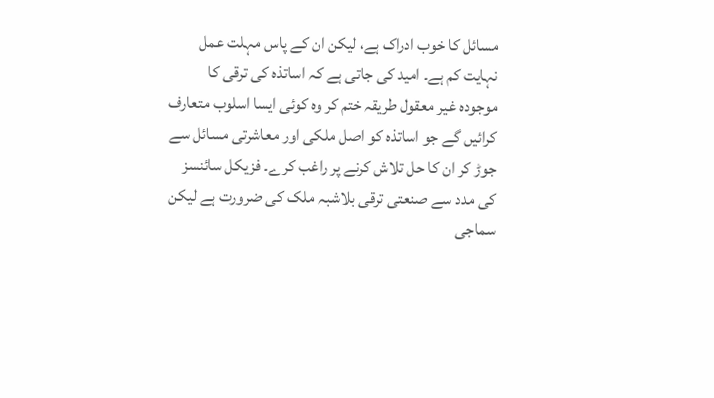مسائل کا خوب ادراک ہے، لیکن ان کے پاس مہلت عمل نہایت کم ہے۔ امید کی جاتی ہے کہ اساتذہ کی ترقی کا موجودہ غیر معقول طریقہ ختم کر وہ کوئی ایسا اسلوب متعارف کرائیں گے جو اساتذہ کو اصل ملکی اور معاشرتی مسائل سے جوڑ کر ان کا حل تلاش کرنے پر راغب کرے۔ فزیکل سائنسز کی مدد سے صنعتی ترقی بلاشبہ ملک کی ضرورت ہے لیکن سماجی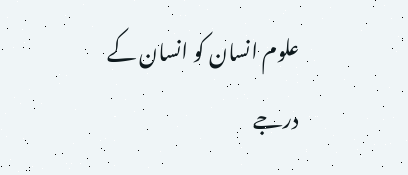علوم انسان کو انسان کے درجے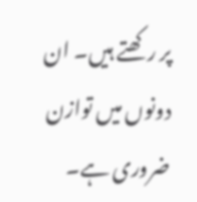پر رکھتے ہیں۔ ان دونوں میں توازن ضروری ہے۔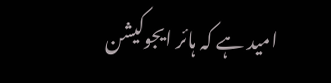امید ہے کہ ہائر ایجوکیشن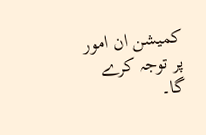کمیشن ان امور پر توجہ کرے گا۔